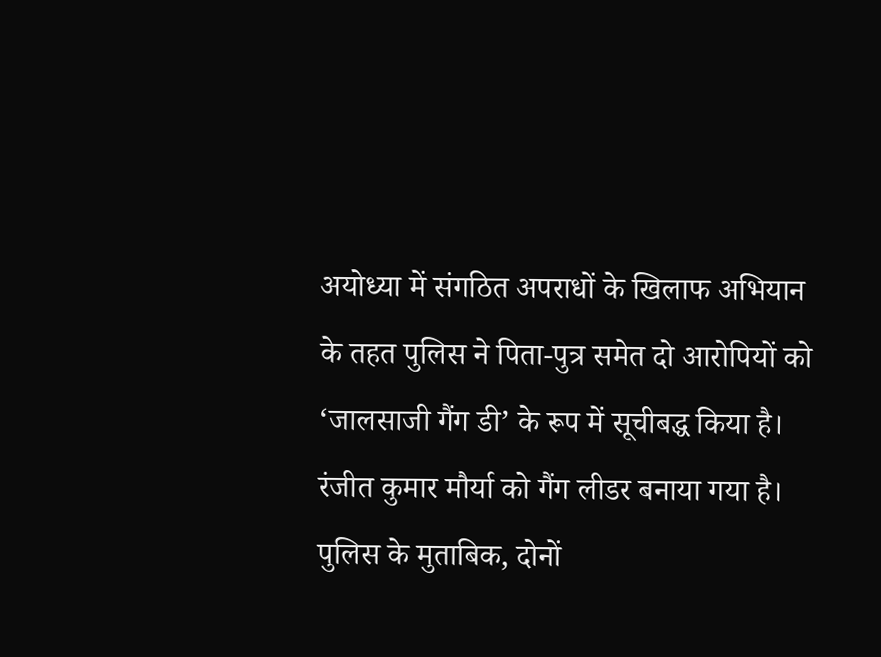अयोध्या में संगठित अपराधों के खिलाफ अभियान के तहत पुलिस ने पिता-पुत्र समेत दो आरोपियों को ‘जालसाजी गैंग डी’ के रूप में सूचीबद्ध किया है। रंजीत कुमार मौर्या को गैंग लीडर बनाया गया है। पुलिस के मुताबिक, दोनों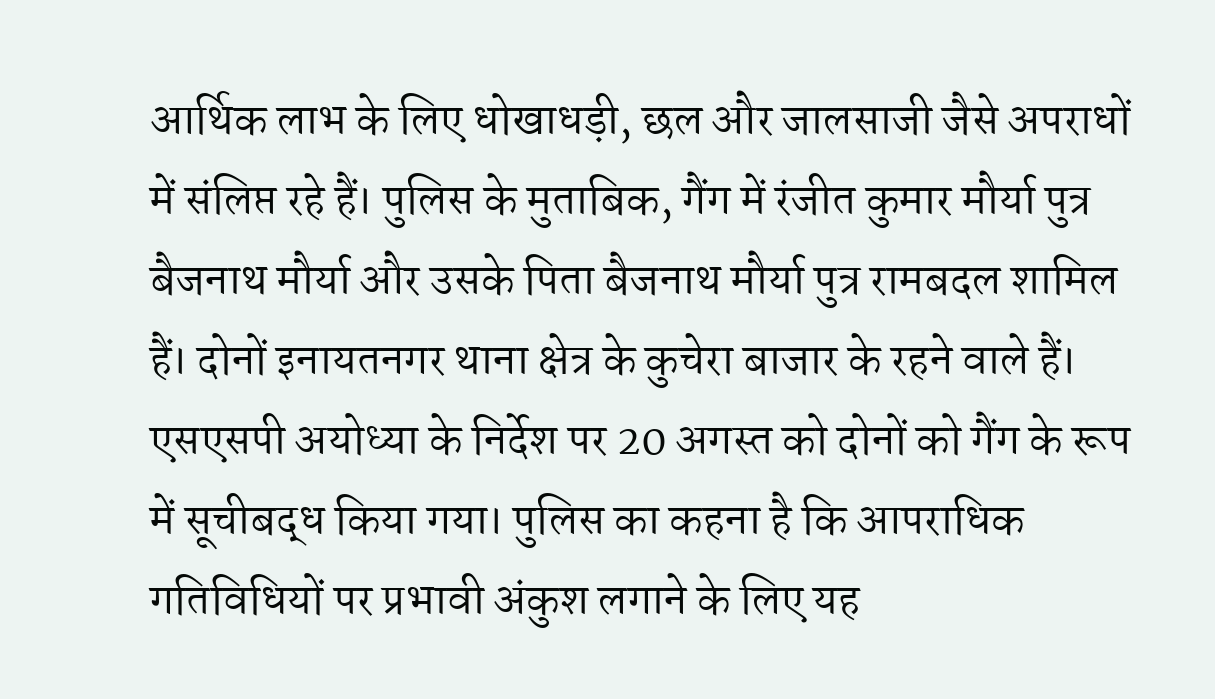आर्थिक लाभ के लिए धोखाधड़ी, छल और जालसाजी जैसे अपराधों में संलिप्त रहे हैं। पुलिस के मुताबिक, गैंग में रंजीत कुमार मौर्या पुत्र बैजनाथ मौर्या और उसके पिता बैजनाथ मौर्या पुत्र रामबदल शामिल हैं। दोनों इनायतनगर थाना क्षेत्र के कुचेरा बाजार के रहने वाले हैं। एसएसपी अयोध्या के निर्देश पर 20 अगस्त को दोनों को गैंग के रूप में सूचीबद्ध किया गया। पुलिस का कहना है कि आपराधिक गतिविधियों पर प्रभावी अंकुश लगाने के लिए यह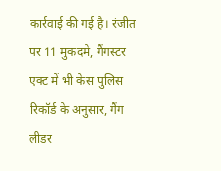कार्रवाई की गई है। रंजीत पर 11 मुकदमे, गैंगस्टर एक्ट में भी केस पुलिस रिकॉर्ड के अनुसार, गैंग लीडर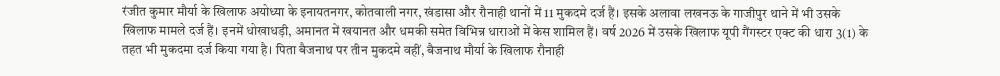रंजीत कुमार मौर्या के खिलाफ अयोध्या के इनायतनगर, कोतवाली नगर, खंडासा और रौनाही थानों में 11 मुकदमे दर्ज हैं। इसके अलावा लखनऊ के गाजीपुर थाने में भी उसके खिलाफ मामले दर्ज हैं। इनमें धोखाधड़ी, अमानत में खयानत और धमकी समेत विभिन्न धाराओं में केस शामिल हैं। वर्ष 2026 में उसके खिलाफ यूपी गैंगस्टर एक्ट की धारा 3(1) के तहत भी मुकदमा दर्ज किया गया है। पिता बैजनाथ पर तीन मुकदमे वहीं, बैजनाथ मौर्या के खिलाफ रौनाही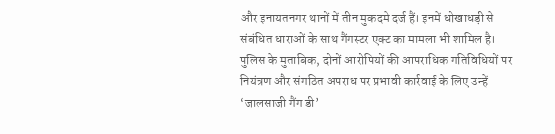और इनायतनगर थानों में तीन मुकदमे दर्ज हैं। इनमें धोखाधड़ी से संबंधित धाराओं के साथ गैंगस्टर एक्ट का मामला भी शामिल है। पुलिस के मुताबिक, दोनों आरोपियों की आपराधिक गतिविधियों पर नियंत्रण और संगठित अपराध पर प्रभावी कार्रवाई के लिए उन्हें ‘जालसाजी गैंग डी’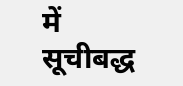में सूचीबद्ध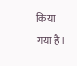किया गया है।